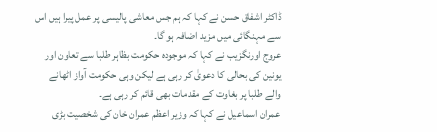ڈاکٹر اشفاق حسن نے کہا کہ ہم جس معاشی پالیسی پر عمل پیرا ہیں اس سے مہنگائی میں مزید اضافہ ہو گا۔
عروج اورنگزیب نے کہا کہ موجودہ حکومت بظاہر طلبا سے تعاون اور یونین کی بحالی کا دعویٰ کر رہی ہے لیکن وہی حکومت آواز اٹھانے والے طلبا پر بغاوت کے مقدمات بھی قائم کر رہی ہے۔
عمران اسماعیل نے کہا کہ وزیر اعظم عمران خان کی شخصیت بڑی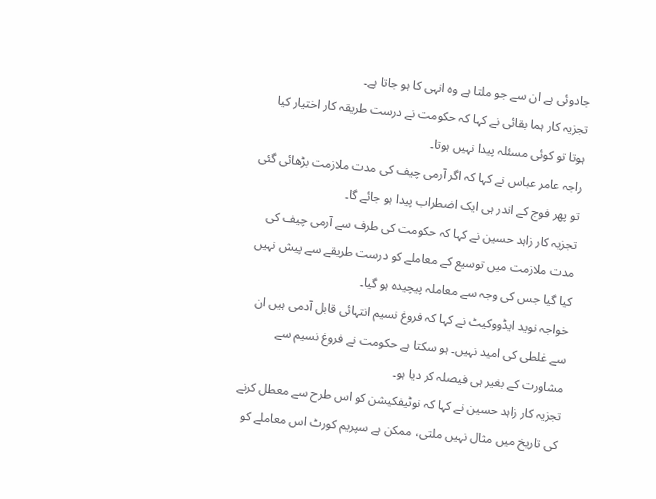جادوئی ہے ان سے جو ملتا ہے وہ انہی کا ہو جاتا ہے۔
تجزیہ کار ہما بقائی نے کہا کہ حکومت نے درست طریقہ کار اختیار کیا ہوتا تو کوئی مسئلہ پیدا نہیں ہوتا۔
راجہ عامر عباس نے کہا کہ اگر آرمی چیف کی مدت ملازمت بڑھائی گئی تو پھر فوج کے اندر ہی ایک اضطراب پیدا ہو جائے گا۔
تجزیہ کار زاہد حسین نے کہا کہ حکومت کی طرف سے آرمی چیف کی مدت ملازمت میں توسیع کے معاملے کو درست طریقے سے پیش نہیں کیا گیا جس کی وجہ سے معاملہ پیچیدہ ہو گیا۔
خواجہ نوید ایڈووکیٹ نے کہا کہ فروغ نسیم انتہائی قابل آدمی ہیں ان سے غلطی کی امید نہیں۔ ہو سکتا ہے حکومت نے فروغ نسیم سے مشاورت کے بغیر ہی فیصلہ کر دیا ہو۔
تجزیہ کار زاہد حسین نے کہا کہ نوٹیفکیشن کو اس طرح سے معطل کرنے کی تاریخ میں مثال نہیں ملتی، ممکن ہے سپریم کورٹ اس معاملے کو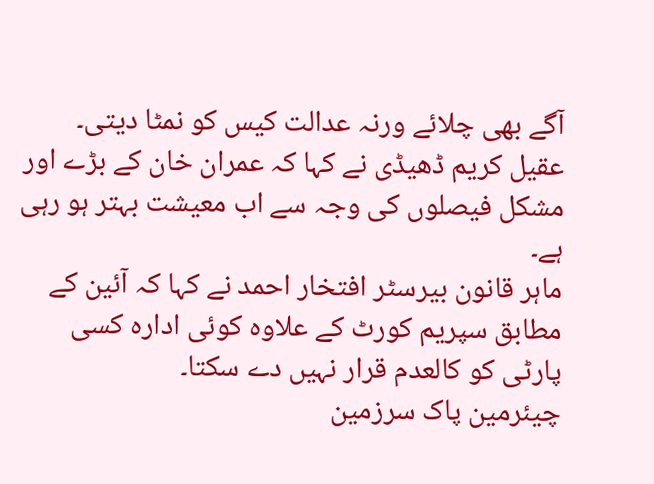آگے بھی چلائے ورنہ عدالت کیس کو نمٹا دیتی۔
عقیل کریم ڈھیڈی نے کہا کہ عمران خان کے بڑے اور مشکل فیصلوں کی وجہ سے اب معیشت بہتر ہو رہی ہے۔
ماہر قانون بیرسٹر افتخار احمد نے کہا کہ آئین کے مطابق سپریم کورٹ کے علاوہ کوئی ادارہ کسی پارٹی کو کالعدم قرار نہیں دے سکتا۔
چیئرمین پاک سرزمین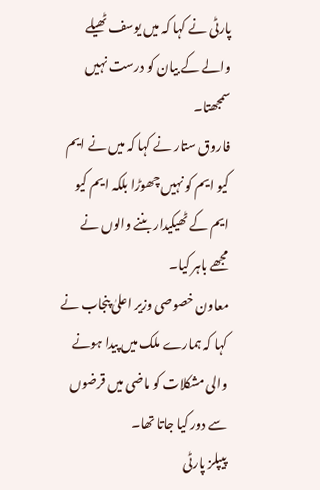پارٹی نے کہا کہ میں یوسف ٹھیلے والے کے بیان کو درست نہیں سمجھتا۔
فاروق ستار نے کہا کہ میں نے ایم کیو ایم کو نہیں چھوڑا بلکہ ایم کیو ایم کے ٹھیکیدار بننے والوں نے مجھے باہر کیا۔
معاون خصوصی وزیر اعلیٰ پنجاب نے کہا کہ ہمارے ملک میں پیدا ہونے والی مشکلات کو ماضی میں قرضوں سے دور کیا جاتا تھا۔
پیپلز پارٹی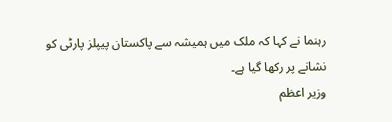رہنما نے کہا کہ ملک میں ہمیشہ سے پاکستان پیپلز پارٹی کو نشانے پر رکھا گیا ہے۔
وزیر اعظم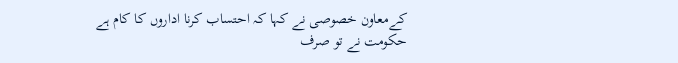کےمعاون خصوصی نے کہا کہ احتساب کرنا اداروں کا کام ہے حکومت نے تو صرف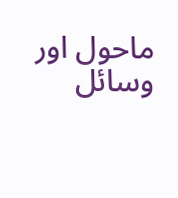ماحول اور وسائل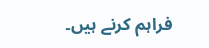فراہم کرنے ہیں۔